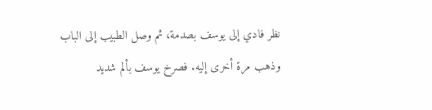نظر فادي إلى يوسف بصدمة، ثم وصل الطبيب إلى الباب وذهب مرة أخرى إليه. فصرخ يوسف بألم شديد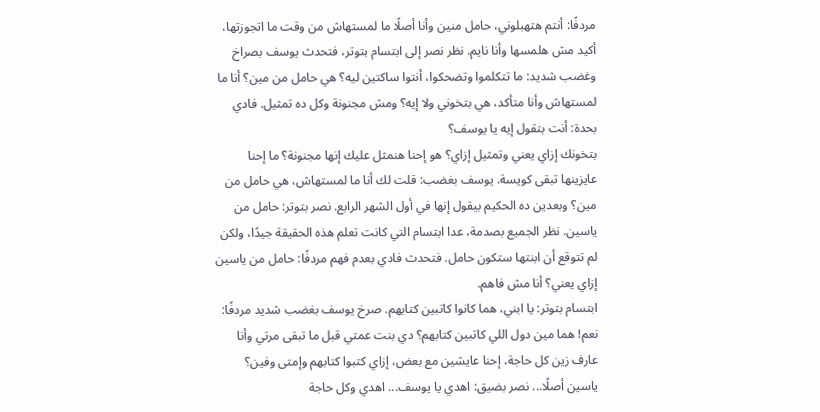مردفًا: أنتم هتهبلوني، حامل منين وأنا أصلًا ما لمستهاش من وقت ما اتجوزتها، أكيد مش هلمسها وأنا نايم. نظر نصر إلى ابتسام بتوتر، فتحدث يوسف بصراخ وغضب شديد: ما تتكلموا وتضحكوا، أنتوا ساكتين ليه؟ هي حامل من مين؟ أنا ما لمستهاش وأنا متأكد، هي بتخوني ولا إيه؟ ومش مجنونة وكل ده تمثيل. فادي بحدة: أنت بتقول إيه يا يوسف؟
بتخونك إزاي يعني وتمثيل إزاي؟ هو إحنا هنمثل عليك إنها مجنونة؟ ما إحنا عايزينها تبقى كويسة. يوسف بغضب: قلت لك أنا ما لمستهاش، هي حامل من مين؟ وبعدين ده الحكيم بيقول إنها في أول الشهر الرابع. نصر بتوتر: حامل من ياسين. نظر الجميع بصدمة، عدا ابتسام التي كانت تعلم هذه الحقيقة جيدًا، ولكن لم تتوقع أن ابنتها ستكون حامل. فتحدث فادي بعدم فهم مردفًا: حامل من ياسين إزاي يعني؟ أنا مش فاهم.
ابتسام بتوتر: يا ابني، هما كانوا كاتبين كتابهم. صرخ يوسف بغضب شديد مردفًا: نعم! هما مين دول اللي كاتبين كتابهم؟ دي بنت عمتي قبل ما تبقى مرتي وأنا عارف زين كل حاجة، إحنا عايشين مع بعض، إزاي كتبوا كتابهم وإمتى وفين؟ ياسين أصلًا... نصر بضيق: اهدي يا يوسف... اهدي وكل حاجة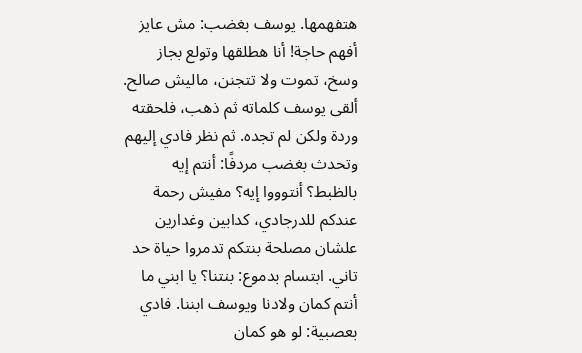هتفهمها. يوسف بغضب: مش عايز أفهم حاجة! أنا هطلقها وتولع بجاز وسخ، تموت ولا تتجنن، ماليش صالح.
ألقى يوسف كلماته ثم ذهب، فلحقته وردة ولكن لم تجده. ثم نظر فادي إليهم وتحدث بغضب مردفًا: أنتم إيه بالظبط؟ أنتوووا إيه؟ مفيش رحمة عندكم للدرجادي، كدابين وغدارين علشان مصلحة بنتكم تدمروا حياة حد تاني. ابتسام بدموع: بنتنا؟ يا ابني ما أنتم كمان ولادنا ويوسف ابننا. فادي بعصبية: لو هو كمان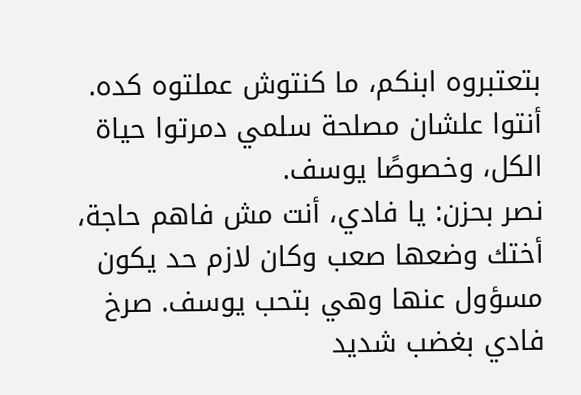بتعتبروه ابنكم، ما كنتوش عملتوه كده. أنتوا علشان مصلحة سلمي دمرتوا حياة الكل، وخصوصًا يوسف.
نصر بحزن: يا فادي، أنت مش فاهم حاجة، أختك وضعها صعب وكان لازم حد يكون مسؤول عنها وهي بتحب يوسف. صرخ فادي بغضب شديد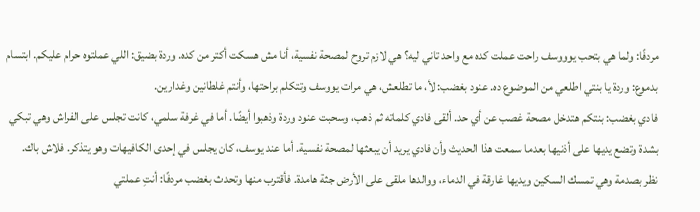مردفًا: ولما هي بتحب يوووسف راحت عملت كده مع واحد تاني ليه؟ هي لازم تروح لمصحة نفسية، أنا مش هسكت أكتر من كده. وردة بضيق: اللي عملتوه حرام عليكم. ابتسام بدموع: وردة يا بنتي اطلعي من الموضوع ده. عنود بغضب: لأ، ما تطلعش، هي مرات يووسف وتتكلم براحتها، وأنتم غلطانين وغدارين.
فادي بغضب: بنتكم هتدخل مصحة غصب عن أي حد. ألقى فادي كلماته ثم ذهب، وسحبت عنود وردة وذهبوا أيضًا. أما في غرفة سلمي، كانت تجلس على الفراش وهي تبكي بشدة وتضع يديها على أذنيها بعدما سمعت هذا الحديث وأن فادي يريد أن يبعثها لمصحة نفسية. أما عند يوسف، كان يجلس في إحدى الكافيهات وهو يتذكر. فلاش باك.
نظر بصدمة وهي تمسك السكين ويديها غارقة في الدماء، ووالدها ملقى على الأرض جثة هامدة. فأقترب منها وتحدث بغضب مردفًا: أنتِ عملتي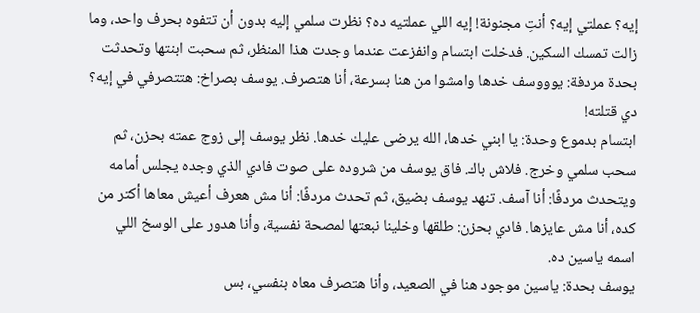إيه؟ عملتي إيه؟ أنتِ مجنونة! إيه اللي عملتيه ده؟ نظرت سلمي إليه بدون أن تتفوه بحرف واحد، وما زالت تمسك السكين. فدخلت ابتسام وانفزعت عندما وجدت هذا المنظر، ثم سحبت ابنتها وتحدثت بحدة مردفة: يوووسف خدها وامشوا من هنا بسرعة، أنا هتصرف. يوسف بصراخ: هتتصرفي في إيه؟ دي قتلته!
ابتسام بدموع وحدة: يا ابني خدها، الله يرضى عليك خدها. نظر يوسف إلى زوج عمته بحزن، ثم سحب سلمي وخرج. فلاش باك. فاق يوسف من شروده على صوت فادي الذي وجده يجلس أمامه ويتحدث مردفًا: أنا آسف. تنهد يوسف بضيق، ثم تحدث مردفًا: أنا مش هعرف أعيش معاها أكتر من كده، أنا مش عايزها. فادي بحزن: طلقها وخلينا نبعتها لمصحة نفسية، وأنا هدور على الوسخ اللي اسمه ياسين ده.
يوسف بحدة: ياسين موجود هنا في الصعيد، وأنا هتصرف معاه بنفسي، بس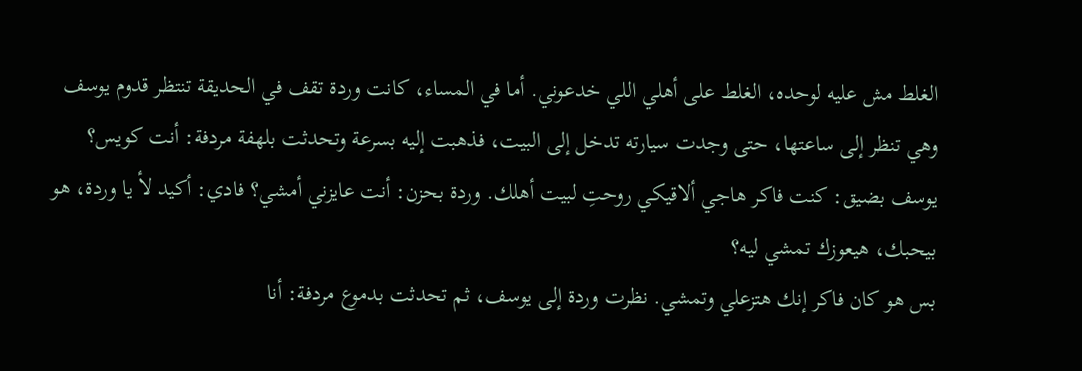الغلط مش عليه لوحده، الغلط على أهلي اللي خدعوني. أما في المساء، كانت وردة تقف في الحديقة تنتظر قدوم يوسف وهي تنظر إلى ساعتها، حتى وجدت سيارته تدخل إلى البيت، فذهبت إليه بسرعة وتحدثت بلهفة مردفة: أنت كويس؟ يوسف بضيق: كنت فاكر هاجي ألاقيكي روحتِ لبيت أهلك. وردة بحزن: أنت عايزني أمشي؟ فادي: أكيد لأ يا وردة، هو بيحبك، هيعوزك تمشي ليه؟
بس هو كان فاكر إنك هتزعلي وتمشي. نظرت وردة إلى يوسف، ثم تحدثت بدموع مردفة: أنا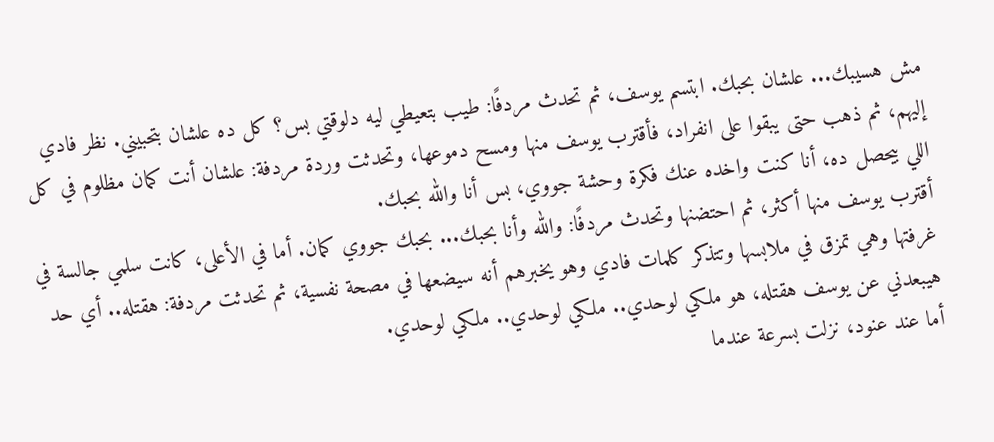مش هسيبك... علشان بحبك. ابتسم يوسف، ثم تحدث مردفًا: طيب بتعيطي ليه دلوقتي بس؟ كل ده علشان بتحبيني. نظر فادي إليهم، ثم ذهب حتى يبقوا على انفراد، فأقترب يوسف منها ومسح دموعها، وتحدثت وردة مردفة: علشان أنت كمان مظلوم في كل اللي بيحصل ده، أنا كنت واخده عنك فكرة وحشة جووي، بس أنا والله بحبك.
أقترب يوسف منها أكثر، ثم احتضنها وتحدث مردفًا: والله وأنا بحبك... بحبك جووي كمان. أما في الأعلى، كانت سلمي جالسة في غرفتها وهي تمزق في ملابسها وتتذكر كلمات فادي وهو يخبرهم أنه سيضعها في مصحة نفسية، ثم تحدثت مردفة: هقتله.. أي حد هيبعدني عن يوسف هقتله، هو ملكي لوحدي.. ملكي لوحدي.. ملكي لوحدي.
أما عند عنود، نزلت بسرعة عندما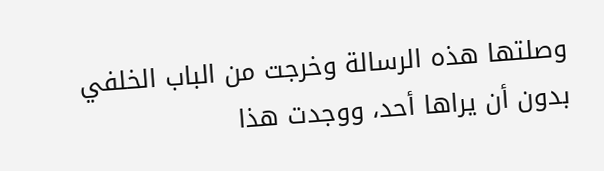وصلتها هذه الرسالة وخرجت من الباب الخلفي بدون أن يراها أحد، ووجدت هذا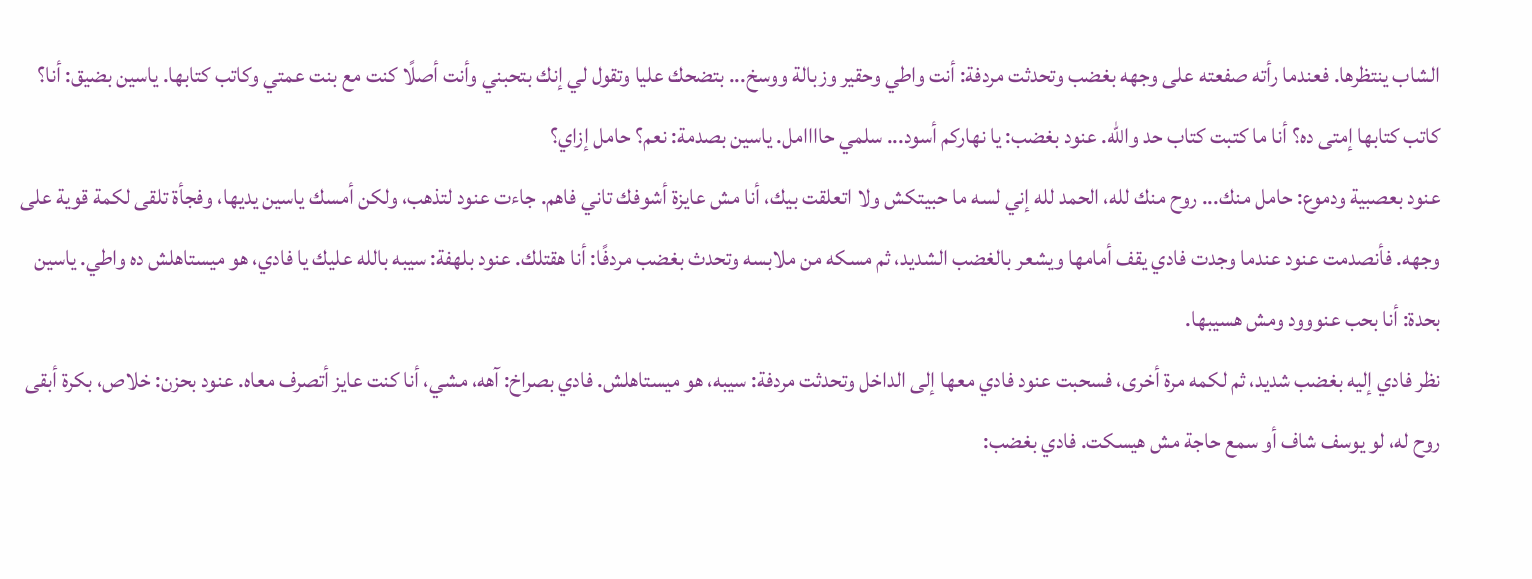الشاب ينتظرها. فعندما رأته صفعته على وجهه بغضب وتحدثت مردفة: أنت واطي وحقير وزبالة ووسخ... بتضحك عليا وتقول لي إنك بتحبني وأنت أصلًا كنت مع بنت عمتي وكاتب كتابها. ياسين بضيق: أنا؟ كاتب كتابها إمتى ده؟ أنا ما كتبت كتاب حد والله. عنود بغضب: يا نهاركم أسود... سلمي حاااامل. ياسين بصدمة: نعم؟ حامل إزاي؟
عنود بعصبية ودموع: حامل منك... روح منك لله، الحمد لله إني لسه ما حبيتكش ولا اتعلقت بيك، أنا مش عايزة أشوفك تاني فاهم. جاءت عنود لتذهب، ولكن أمسك ياسين يديها، وفجأة تلقى لكمة قوية على وجهه. فأنصدمت عنود عندما وجدت فادي يقف أمامها ويشعر بالغضب الشديد، ثم مسكه من ملابسه وتحدث بغضب مردفًا: أنا هقتلك. عنود بلهفة: سيبه بالله عليك يا فادي، هو ميستاهلش ده واطي. ياسين بحدة: أنا بحب عنووود ومش هسيبها.
نظر فادي إليه بغضب شديد، ثم لكمه مرة أخرى، فسحبت عنود فادي معها إلى الداخل وتحدثت مردفة: سيبه، هو ميستاهلش. فادي بصراخ: آهه، مشي، أنا كنت عايز أتصرف معاه. عنود بحزن: خلاص، بكرة أبقى روح له، لو يوسف شاف أو سمع حاجة مش هيسكت. فادي بغضب: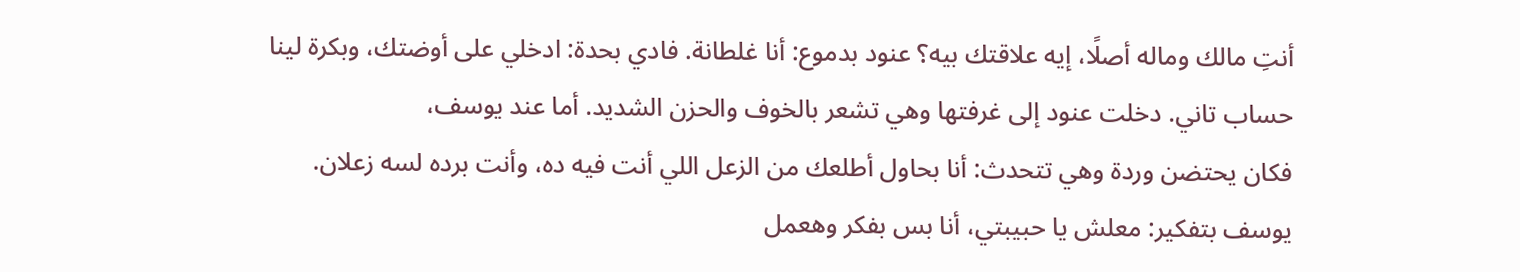أنتِ مالك وماله أصلًا، إيه علاقتك بيه؟ عنود بدموع: أنا غلطانة. فادي بحدة: ادخلي على أوضتك، وبكرة لينا حساب تاني. دخلت عنود إلى غرفتها وهي تشعر بالخوف والحزن الشديد. أما عند يوسف،
فكان يحتضن وردة وهي تتحدث: أنا بحاول أطلعك من الزعل اللي أنت فيه ده، وأنت برده لسه زعلان. يوسف بتفكير: معلش يا حبيبتي، أنا بس بفكر وهعمل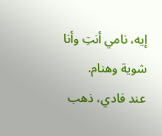إيه، نامي أنتِ وأنا شوية وهنام.
عند فادي، ذهب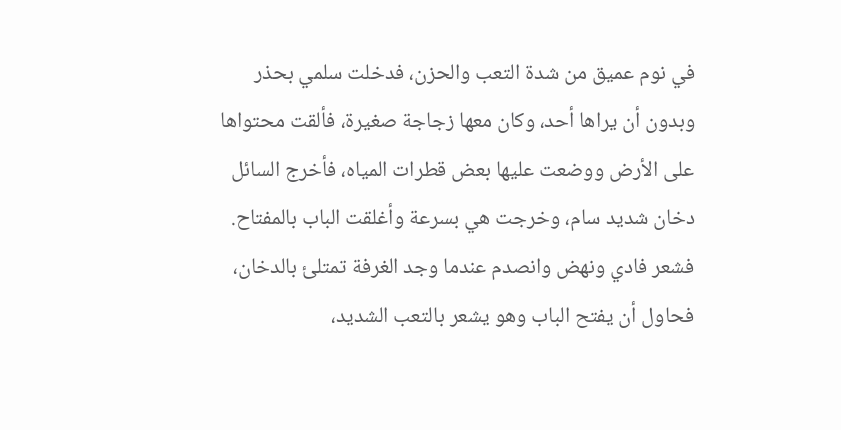في نوم عميق من شدة التعب والحزن، فدخلت سلمي بحذر وبدون أن يراها أحد، وكان معها زجاجة صغيرة، فألقت محتواها على الأرض ووضعت عليها بعض قطرات المياه، فأخرج السائل دخان شديد سام، وخرجت هي بسرعة وأغلقت الباب بالمفتاح. فشعر فادي ونهض وانصدم عندما وجد الغرفة تمتلئ بالدخان، فحاول أن يفتح الباب وهو يشعر بالتعب الشديد،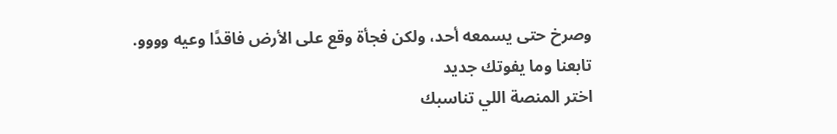وصرخ حتى يسمعه أحد، ولكن فجأة وقع على الأرض فاقدًا وعيه وووو.
تابعنا وما يفوتك جديد
اختر المنصة اللي تناسبك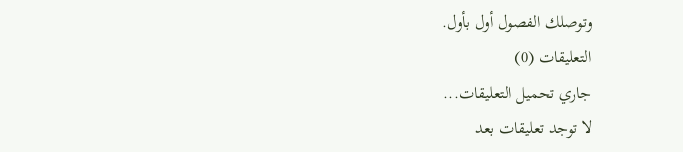وتوصلك الفصول أول بأول.
التعليقات (0)
جاري تحميل التعليقات...
لا توجد تعليقات بعد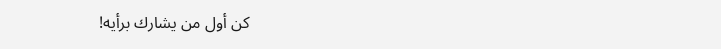كن أول من يشارك برأيه!